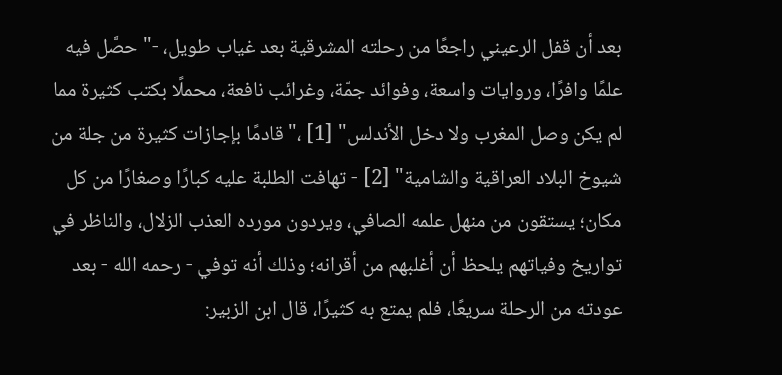بعد أن قفل الرعيني راجعًا من رحلته المشرقية بعد غياب طويل، -"حصَّل فيه علمًا وافرًا، وروايات واسعة، وفوائد جمّة، وغرائب نافعة، محملًا بكتب كثيرة مما لم يكن وصل المغرب ولا دخل الأندلس" [1] ،"قادمًا بإجازات كثيرة من جلة من شيوخ البلاد العراقية والشامية" [2] - تهافت الطلبة عليه كبارًا وصغارًا من كل مكان؛ يستقون من منهل علمه الصافي، ويردون مورده العذب الزلال، والناظر في تواريخ وفياتهم يلحظ أن أغلبهم من أقرانه؛ وذلك أنه توفي - رحمه الله - بعد عودته من الرحلة سريعًا، فلم يمتع به كثيرًا، قال ابن الزبير: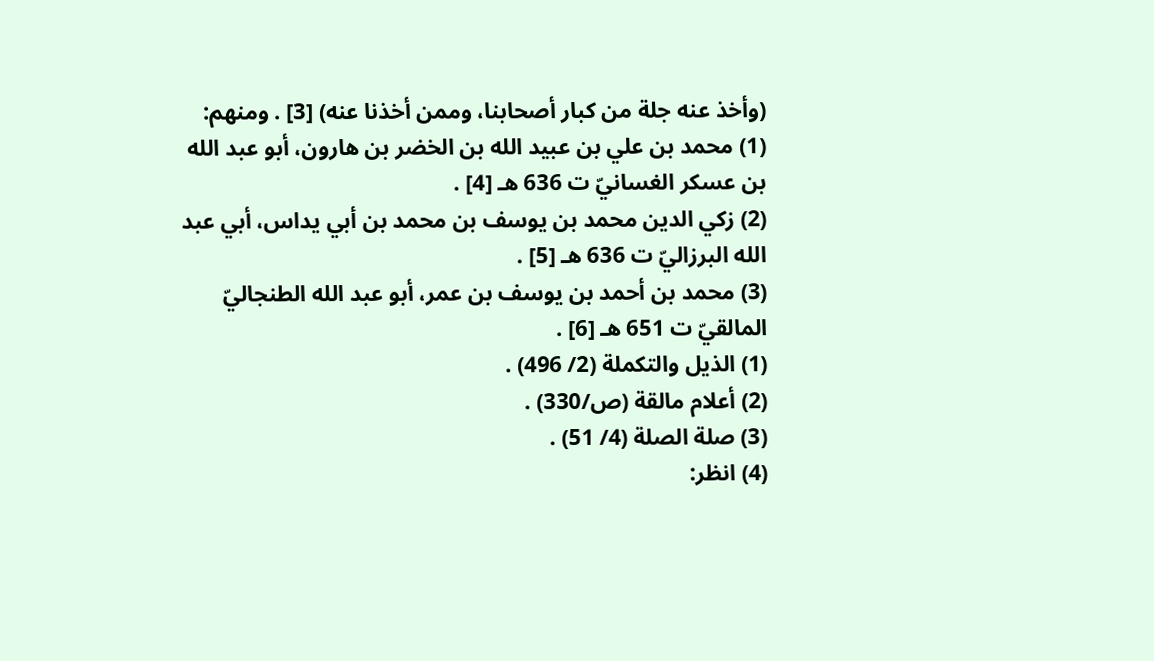(وأخذ عنه جلة من كبار أصحابنا، وممن أخذنا عنه) [3] . ومنهم:
(1) محمد بن علي بن عبيد الله بن الخضر بن هارون، أبو عبد الله بن عسكر الغسانيّ ت 636 هـ [4] .
(2) زكي الدين محمد بن يوسف بن محمد بن أبي يداس، أبي عبد الله البرزاليّ ت 636 هـ [5] .
(3) محمد بن أحمد بن يوسف بن عمر، أبو عبد الله الطنجاليّ المالقيّ ت 651 هـ [6] .
(1) الذيل والتكملة (2/ 496) .
(2) أعلام مالقة (ص/330) .
(3) صلة الصلة (4/ 51) .
(4) انظر: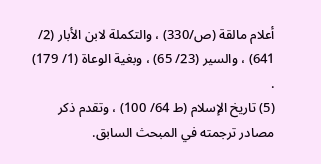أعلام مالقة (ص/330) ، والتكملة لابن الأبار (2/ 641) ، والسير (23/ 65) ، وبغية الوعاة (1/ 179) .
(5) تاريخ الإسلام (ط 64/ 100) ، وتقدم ذكر مصادر ترجمته في المبحث السابق.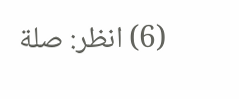(6) انظر: صلة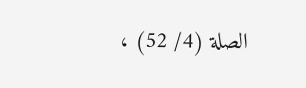الصلة (4/ 52) ،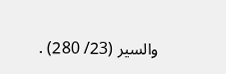والسير (23/ 280) .